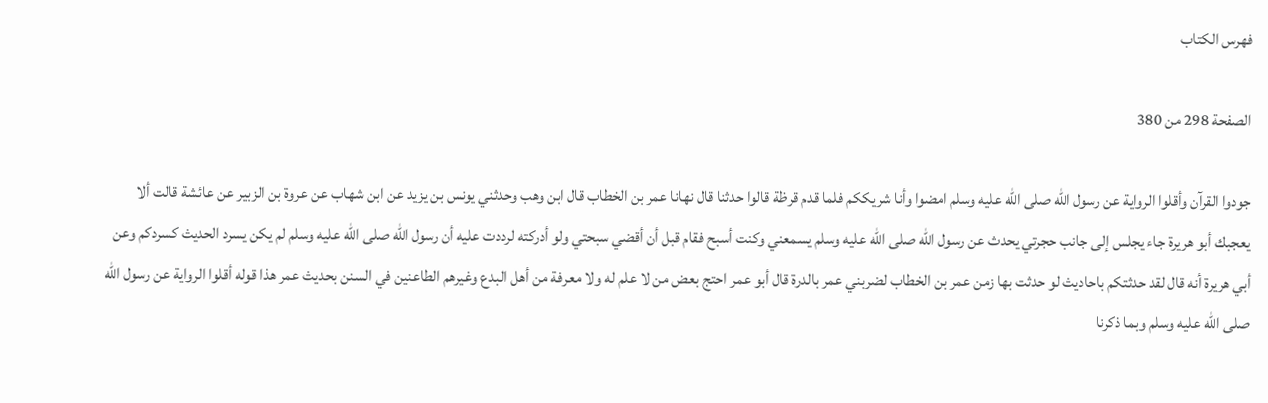فهرس الكتاب

الصفحة 298 من 380

جودوا القرآن وأقلوا الرواية عن رسول الله صلى الله عليه وسلم امضوا وأنا شريككم فلما قدم قرظة قالوا حدثنا قال نهانا عمر بن الخطاب قال ابن وهب وحدثني يونس بن يزيد عن ابن شهاب عن عروة بن الزبير عن عائشة قالت ألا يعجبك أبو هريرة جاء يجلس إلى جانب حجرتي يحدث عن رسول الله صلى الله عليه وسلم يسمعني وكنت أسبح فقام قبل أن أقضي سبحتي ولو أدركته لرددت عليه أن رسول الله صلى الله عليه وسلم لم يكن يسرد الحديث كسردكم وعن أبي هريرة أنه قال لقد حدثتكم باحاديث لو حدثت بها زمن عمر بن الخطاب لضربني عمر بالدرة قال أبو عمر احتج بعض من لا علم له ولا معرفة من أهل البدع وغيرهم الطاعنين في السنن بحديث عمر هذا قوله أقلوا الرواية عن رسول الله صلى الله عليه وسلم وبما ذكرنا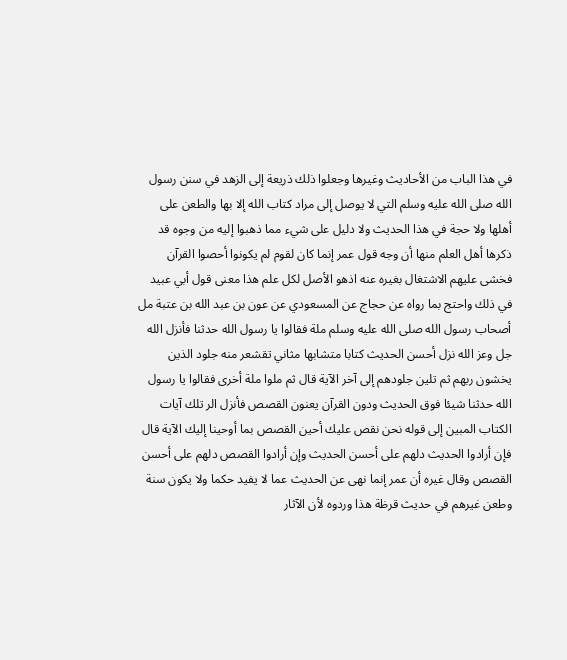في هذا الباب من الأحاديث وغيرها وجعلوا ذلك ذريعة إلى الزهد في سنن رسول الله صلى الله عليه وسلم التي لا يوصل إلى مراد كتاب الله إلا بها والطعن على أهلها ولا حجة في هذا الحديث ولا دليل على شيء مما ذهبوا إليه من وجوه قد ذكرها أهل العلم منها أن وجه قول عمر إنما كان لقوم لم يكونوا أحصوا القرآن فخشى عليهم الاشتغال بغيره عنه اذهو الأصل لكل علم هذا معنى قول أبي عبيد في ذلك واحتج بما رواه عن حجاج عن المسعودي عن عون بن عبد الله بن عتبة مل أصحاب رسول الله صلى الله عليه وسلم ملة فقالوا يا رسول الله حدثنا فأنزل الله جل وعز الله نزل أحسن الحديث كتابا متشابها مثاني تقشعر منه جلود الذين يخشون ربهم ثم تلين جلودهم إلى آخر الآية قال ثم ملوا ملة أخرى فقالوا يا رسول الله حدثنا شيئا فوق الحديث ودون القرآن يعنون القصص فأنزل الر تلك آيات الكتاب المبين إلى قوله نحن نقص عليك أحين القصص بما أوحينا إليك الآية قال فإن أرادوا الحديث دلهم على أحسن الحديث وإن أرادوا القصص دلهم على أحسن القصص وقال غيره أن عمر إنما نهى عن الحديث عما لا يفيد حكما ولا يكون سنة وطعن غيرهم في حديث قرظة هذا وردوه لأن الآثار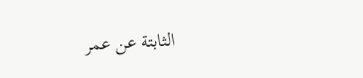الثابتة عن عمر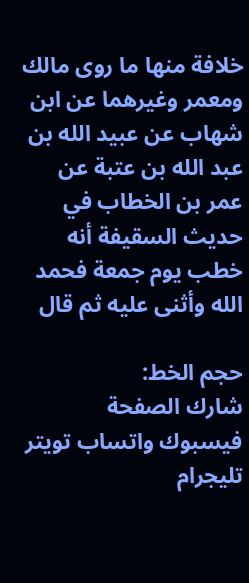خلافة منها ما روى مالك ومعمر وغيرهما عن ابن شهاب عن عبيد الله بن عبد الله بن عتبة عن عمر بن الخطاب في حديث السقيفة أنه خطب يوم جمعة فحمد الله وأثنى عليه ثم قال

حجم الخط:
شارك الصفحة
فيسبوك واتساب تويتر تليجرام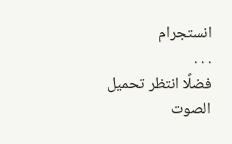انستجرام
. . .
فضلًا انتظر تحميل الصوت